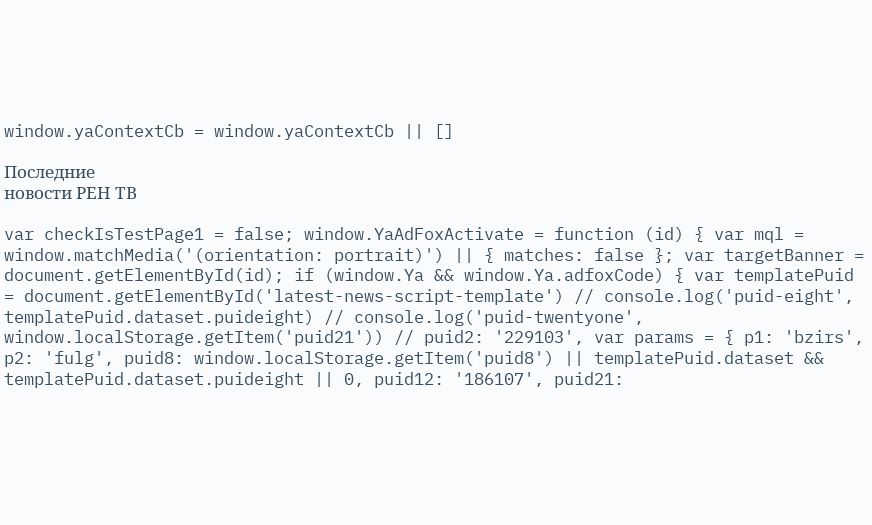window.yaContextCb = window.yaContextCb || []

Последние
новости РЕН ТВ

var checkIsTestPage1 = false; window.YaAdFoxActivate = function (id) { var mql = window.matchMedia('(orientation: portrait)') || { matches: false }; var targetBanner = document.getElementById(id); if (window.Ya && window.Ya.adfoxCode) { var templatePuid = document.getElementById('latest-news-script-template') // console.log('puid-eight', templatePuid.dataset.puideight) // console.log('puid-twentyone', window.localStorage.getItem('puid21')) // puid2: '229103', var params = { p1: 'bzirs', p2: 'fulg', puid8: window.localStorage.getItem('puid8') || templatePuid.dataset && templatePuid.dataset.puideight || 0, puid12: '186107', puid21: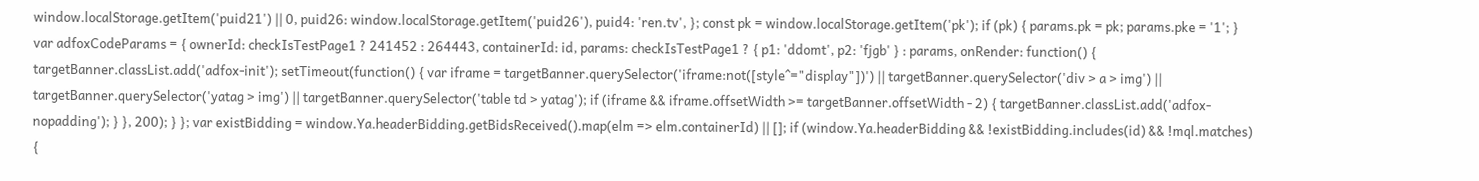window.localStorage.getItem('puid21') || 0, puid26: window.localStorage.getItem('puid26'), puid4: 'ren.tv', }; const pk = window.localStorage.getItem('pk'); if (pk) { params.pk = pk; params.pke = '1'; } var adfoxCodeParams = { ownerId: checkIsTestPage1 ? 241452 : 264443, containerId: id, params: checkIsTestPage1 ? { p1: 'ddomt', p2: 'fjgb' } : params, onRender: function() { targetBanner.classList.add('adfox-init'); setTimeout(function() { var iframe = targetBanner.querySelector('iframe:not([style^="display"])') || targetBanner.querySelector('div > a > img') || targetBanner.querySelector('yatag > img') || targetBanner.querySelector('table td > yatag'); if (iframe && iframe.offsetWidth >= targetBanner.offsetWidth - 2) { targetBanner.classList.add('adfox-nopadding'); } }, 200); } }; var existBidding = window.Ya.headerBidding.getBidsReceived().map(elm => elm.containerId) || []; if (window.Ya.headerBidding && !existBidding.includes(id) && !mql.matches) {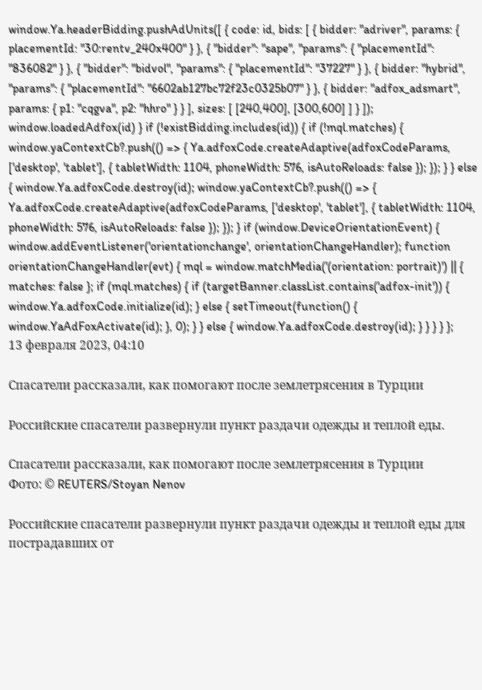window.Ya.headerBidding.pushAdUnits([ { code: id, bids: [ { bidder: "adriver", params: { placementId: "30:rentv_240x400" } }, { "bidder": "sape", "params": { "placementId": "836082" } }, { "bidder": "bidvol", "params": { "placementId": "37227" } }, { bidder: "hybrid", "params": { "placementId": "6602ab127bc72f23c0325b07" } }, { bidder: "adfox_adsmart", params: { p1: "cqgva", p2: "hhro" } } ], sizes: [ [240,400], [300,600] ] } ]); window.loadedAdfox(id) } if (!existBidding.includes(id)) { if (!mql.matches) { window.yaContextCb?.push(() => { Ya.adfoxCode.createAdaptive(adfoxCodeParams, ['desktop', 'tablet'], { tabletWidth: 1104, phoneWidth: 576, isAutoReloads: false }); }); } } else { window.Ya.adfoxCode.destroy(id); window.yaContextCb?.push(() => { Ya.adfoxCode.createAdaptive(adfoxCodeParams, ['desktop', 'tablet'], { tabletWidth: 1104, phoneWidth: 576, isAutoReloads: false }); }); } if (window.DeviceOrientationEvent) { window.addEventListener('orientationchange', orientationChangeHandler); function orientationChangeHandler(evt) { mql = window.matchMedia('(orientation: portrait)') || { matches: false }; if (mql.matches) { if (targetBanner.classList.contains('adfox-init')) { window.Ya.adfoxCode.initialize(id); } else { setTimeout(function() { window.YaAdFoxActivate(id); }, 0); } } else { window.Ya.adfoxCode.destroy(id); } } } } };
13 февраля 2023, 04:10

Спасатели рассказали, как помогают после землетрясения в Турции

Российские спасатели развернули пункт раздачи одежды и теплой еды.

Спасатели рассказали, как помогают после землетрясения в Турции
Фото: © REUTERS/Stoyan Nenov

Российские спасатели развернули пункт раздачи одежды и теплой еды для пострадавших от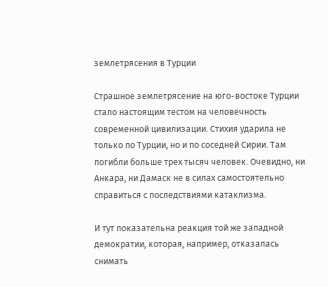землетрясения в Турции

Страшное землетрясение на юго-востоке Турции стало настоящим тестом на человечность современной цивилизации. Стихия ударила не только по Турции, но и по соседней Сирии. Там погибли больше трех тысяч человек. Очевидно, ни Анкара, ни Дамаск не в силах самостоятельно справиться с последствиями катаклизма.

И тут показательна реакция той же западной демократии, которая, например, отказалась снимать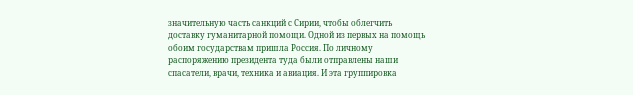значительную часть санкций с Сирии, чтобы облегчить доставку гуманитарной помощи. Одной из первых на помощь обоим государствам пришла Россия. По личному распоряжению президента туда были отправлены наши спасатели, врачи, техника и авиация. И эта группировка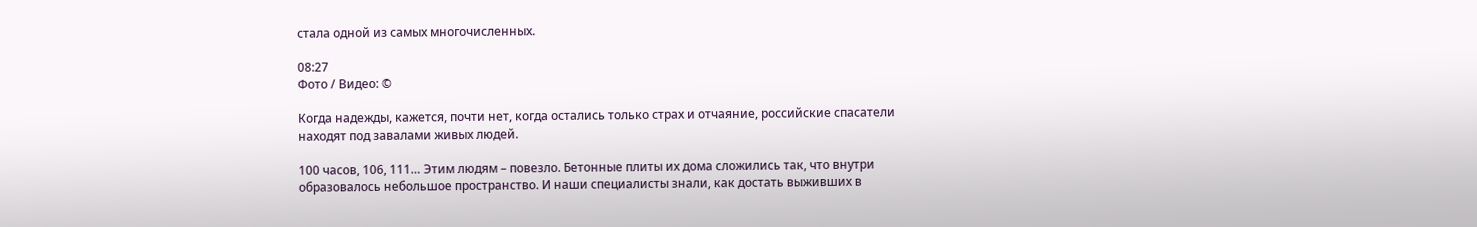стала одной из самых многочисленных.

08:27
Фото / Видео: ©

Когда надежды, кажется, почти нет, когда остались только страх и отчаяние, российские спасатели находят под завалами живых людей.

100 часов, 106, 111… Этим людям – повезло. Бетонные плиты их дома сложились так, что внутри образовалось небольшое пространство. И наши специалисты знали, как достать выживших в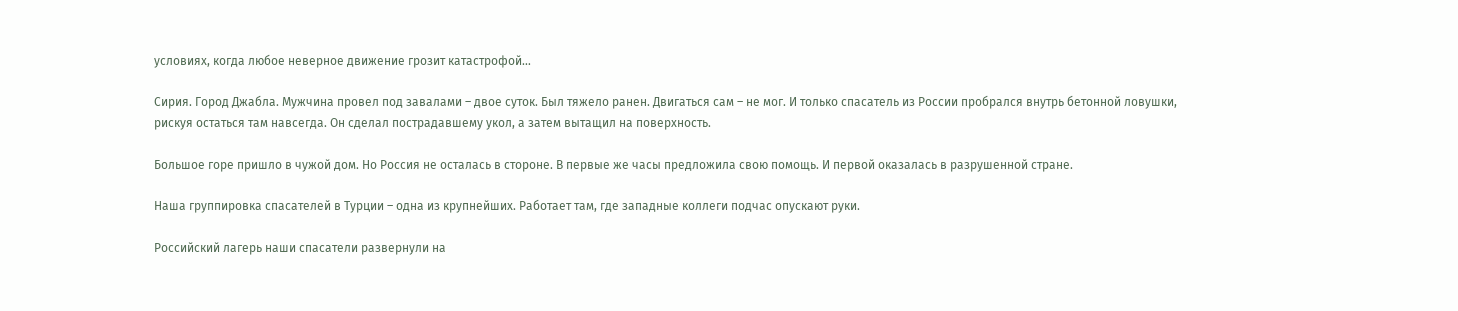условиях, когда любое неверное движение грозит катастрофой…

Сирия. Город Джабла. Мужчина провел под завалами – двое суток. Был тяжело ранен. Двигаться сам – не мог. И только спасатель из России пробрался внутрь бетонной ловушки, рискуя остаться там навсегда. Он сделал пострадавшему укол, а затем вытащил на поверхность.

Большое горе пришло в чужой дом. Но Россия не осталась в стороне. В первые же часы предложила свою помощь. И первой оказалась в разрушенной стране.

Наша группировка спасателей в Турции – одна из крупнейших. Работает там, где западные коллеги подчас опускают руки.

Российский лагерь наши спасатели развернули на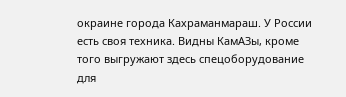окраине города Кахраманмараш. У России есть своя техника. Видны КамАЗы, кроме того выгружают здесь спецоборудование для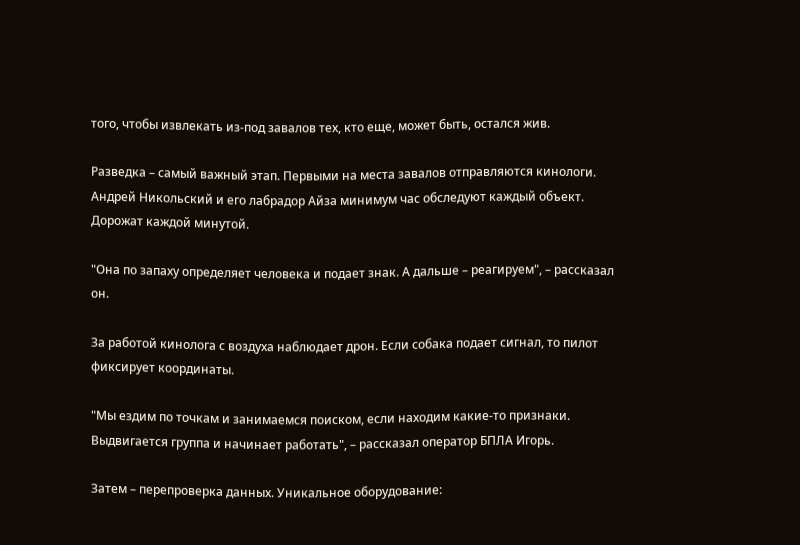того, чтобы извлекать из-под завалов тех, кто еще, может быть, остался жив.

Разведка – самый важный этап. Первыми на места завалов отправляются кинологи. Андрей Никольский и его лабрадор Айза минимум час обследуют каждый объект. Дорожат каждой минутой.

"Она по запаху определяет человека и подает знак. А дальше – реагируем", – рассказал он.

За работой кинолога с воздуха наблюдает дрон. Если собака подает сигнал, то пилот фиксирует координаты.

"Мы ездим по точкам и занимаемся поиском, если находим какие-то признаки. Выдвигается группа и начинает работать", – рассказал оператор БПЛА Игорь.

Затем – перепроверка данных. Уникальное оборудование: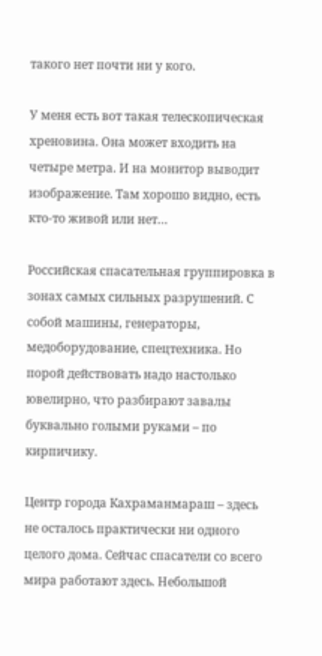такого нет почти ни у кого.

У меня есть вот такая телескопическая хреновина. Она может входить на четыре метра. И на монитор выводит изображение. Там хорошо видно, есть кто-то живой или нет…

Российская спасательная группировка в зонах самых сильных разрушений. С собой машины, генераторы, медоборудование, спецтехника. Но порой действовать надо настолько ювелирно, что разбирают завалы буквально голыми руками – по кирпичику.

Центр города Кахраманмараш – здесь не осталось практически ни одного целого дома. Сейчас спасатели со всего мира работают здесь. Небольшой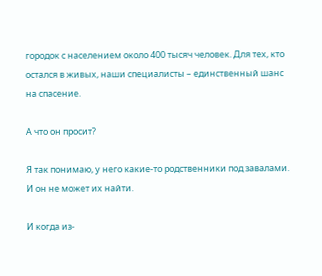городок с населением около 400 тысяч человек. Для тех, кто остался в живых, наши специалисты – единственный шанс на спасение.

А что он просит?

Я так понимаю, у него какие-то родственники под завалами. И он не может их найти.

И когда из-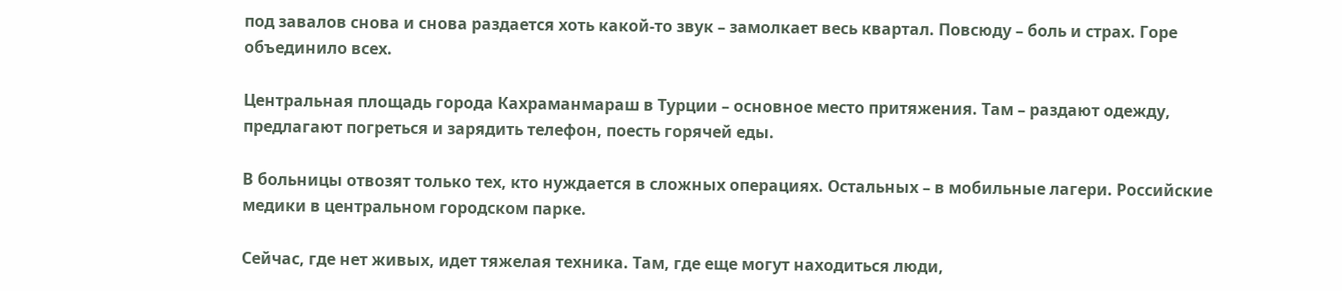под завалов снова и снова раздается хоть какой-то звук – замолкает весь квартал. Повсюду – боль и страх. Горе объединило всех.

Центральная площадь города Кахраманмараш в Турции – основное место притяжения. Там – раздают одежду, предлагают погреться и зарядить телефон, поесть горячей еды.

В больницы отвозят только тех, кто нуждается в сложных операциях. Остальных – в мобильные лагери. Российские медики в центральном городском парке.

Сейчас, где нет живых, идет тяжелая техника. Там, где еще могут находиться люди,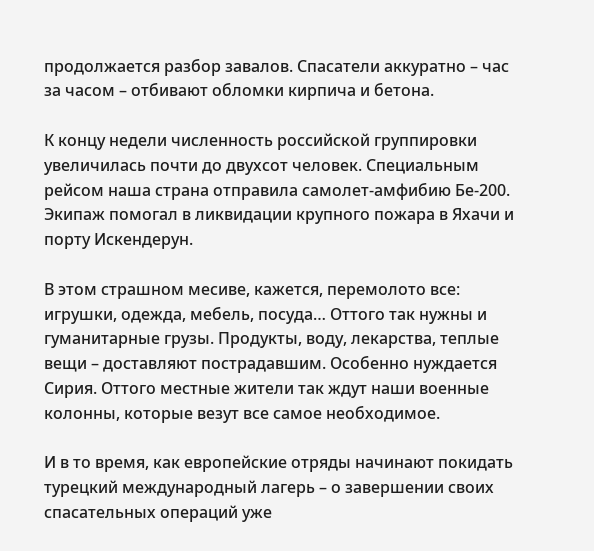продолжается разбор завалов. Спасатели аккуратно – час за часом – отбивают обломки кирпича и бетона.

К концу недели численность российской группировки увеличилась почти до двухсот человек. Специальным рейсом наша страна отправила самолет-амфибию Бе-200. Экипаж помогал в ликвидации крупного пожара в Яхачи и порту Искендерун.

В этом страшном месиве, кажется, перемолото все: игрушки, одежда, мебель, посуда… Оттого так нужны и гуманитарные грузы. Продукты, воду, лекарства, теплые вещи – доставляют пострадавшим. Особенно нуждается Сирия. Оттого местные жители так ждут наши военные колонны, которые везут все самое необходимое.

И в то время, как европейские отряды начинают покидать турецкий международный лагерь – о завершении своих спасательных операций уже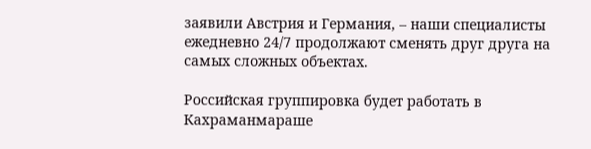заявили Австрия и Германия, – наши специалисты ежедневно 24/7 продолжают сменять друг друга на самых сложных объектах.

Российская группировка будет работать в Кахраманмараше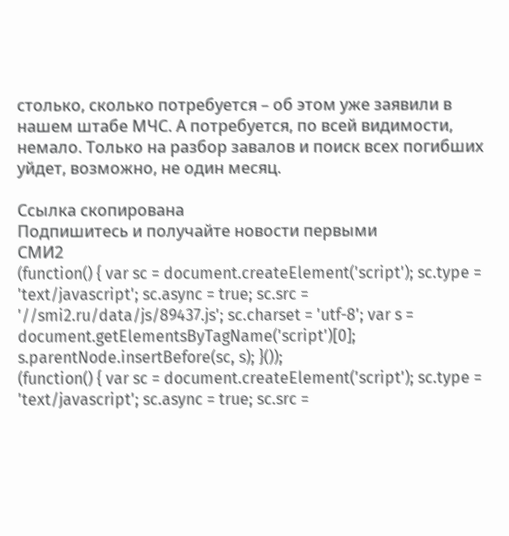столько, сколько потребуется – об этом уже заявили в нашем штабе МЧС. А потребуется, по всей видимости, немало. Только на разбор завалов и поиск всех погибших уйдет, возможно, не один месяц.

Ссылка скопирована
Подпишитесь и получайте новости первыми
СМИ2
(function() { var sc = document.createElement('script'); sc.type = 'text/javascript'; sc.async = true; sc.src = '//smi2.ru/data/js/89437.js'; sc.charset = 'utf-8'; var s = document.getElementsByTagName('script')[0]; s.parentNode.insertBefore(sc, s); }());
(function() { var sc = document.createElement('script'); sc.type = 'text/javascript'; sc.async = true; sc.src =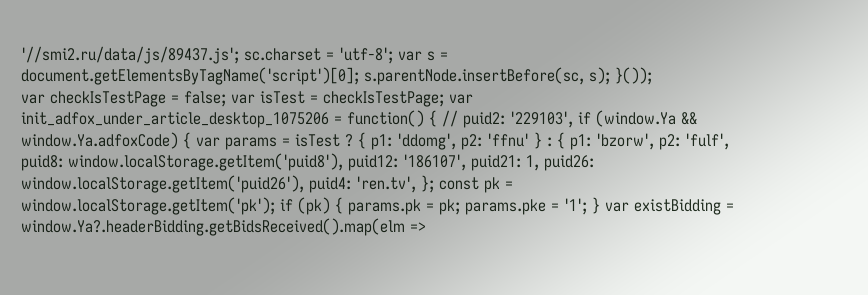'//smi2.ru/data/js/89437.js'; sc.charset = 'utf-8'; var s = document.getElementsByTagName('script')[0]; s.parentNode.insertBefore(sc, s); }());
var checkIsTestPage = false; var isTest = checkIsTestPage; var init_adfox_under_article_desktop_1075206 = function() { // puid2: '229103', if (window.Ya && window.Ya.adfoxCode) { var params = isTest ? { p1: 'ddomg', p2: 'ffnu' } : { p1: 'bzorw', p2: 'fulf', puid8: window.localStorage.getItem('puid8'), puid12: '186107', puid21: 1, puid26: window.localStorage.getItem('puid26'), puid4: 'ren.tv', }; const pk = window.localStorage.getItem('pk'); if (pk) { params.pk = pk; params.pke = '1'; } var existBidding = window.Ya?.headerBidding.getBidsReceived().map(elm =>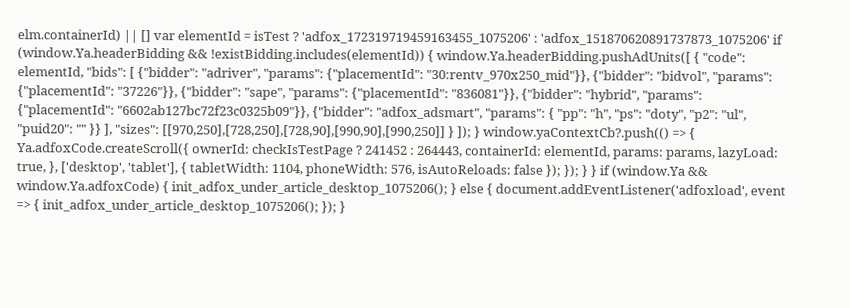elm.containerId) || [] var elementId = isTest ? 'adfox_172319719459163455_1075206' : 'adfox_151870620891737873_1075206' if (window.Ya.headerBidding && !existBidding.includes(elementId)) { window.Ya.headerBidding.pushAdUnits([ { "code": elementId, "bids": [ {"bidder": "adriver", "params": {"placementId": "30:rentv_970x250_mid"}}, {"bidder": "bidvol", "params": {"placementId": "37226"}}, {"bidder": "sape", "params": {"placementId": "836081"}}, {"bidder": "hybrid", "params": {"placementId": "6602ab127bc72f23c0325b09"}}, {"bidder": "adfox_adsmart", "params": { "pp": "h", "ps": "doty", "p2": "ul", "puid20": "" }} ], "sizes": [[970,250],[728,250],[728,90],[990,90],[990,250]] } ]); } window.yaContextCb?.push(() => { Ya.adfoxCode.createScroll({ ownerId: checkIsTestPage ? 241452 : 264443, containerId: elementId, params: params, lazyLoad: true, }, ['desktop', 'tablet'], { tabletWidth: 1104, phoneWidth: 576, isAutoReloads: false }); }); } } if (window.Ya && window.Ya.adfoxCode) { init_adfox_under_article_desktop_1075206(); } else { document.addEventListener('adfoxload', event => { init_adfox_under_article_desktop_1075206(); }); }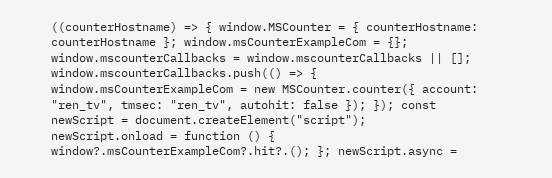((counterHostname) => { window.MSCounter = { counterHostname: counterHostname }; window.msCounterExampleCom = {}; window.mscounterCallbacks = window.mscounterCallbacks || []; window.mscounterCallbacks.push(() => { window.msCounterExampleCom = new MSCounter.counter({ account: "ren_tv", tmsec: "ren_tv", autohit: false }); }); const newScript = document.createElement("script"); newScript.onload = function () { window?.msCounterExampleCom?.hit?.(); }; newScript.async =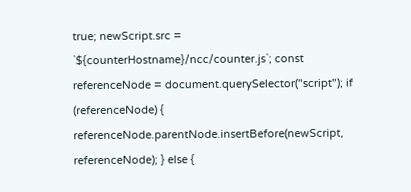true; newScript.src = `${counterHostname}/ncc/counter.js`; const referenceNode = document.querySelector("script"); if (referenceNode) { referenceNode.parentNode.insertBefore(newScript, referenceNode); } else {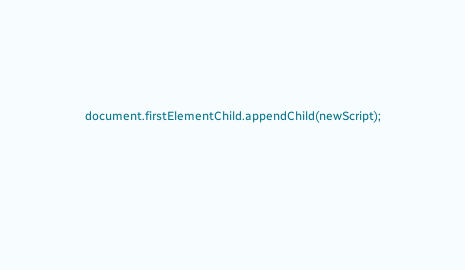document.firstElementChild.appendChild(newScript);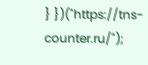} })("https://tns-counter.ru/");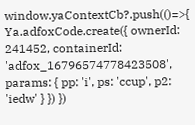window.yaContextCb?.push(()=>{ Ya.adfoxCode.create({ ownerId: 241452, containerId: 'adfox_16796574778423508', params: { pp: 'i', ps: 'ccup', p2: 'iedw' } }) })